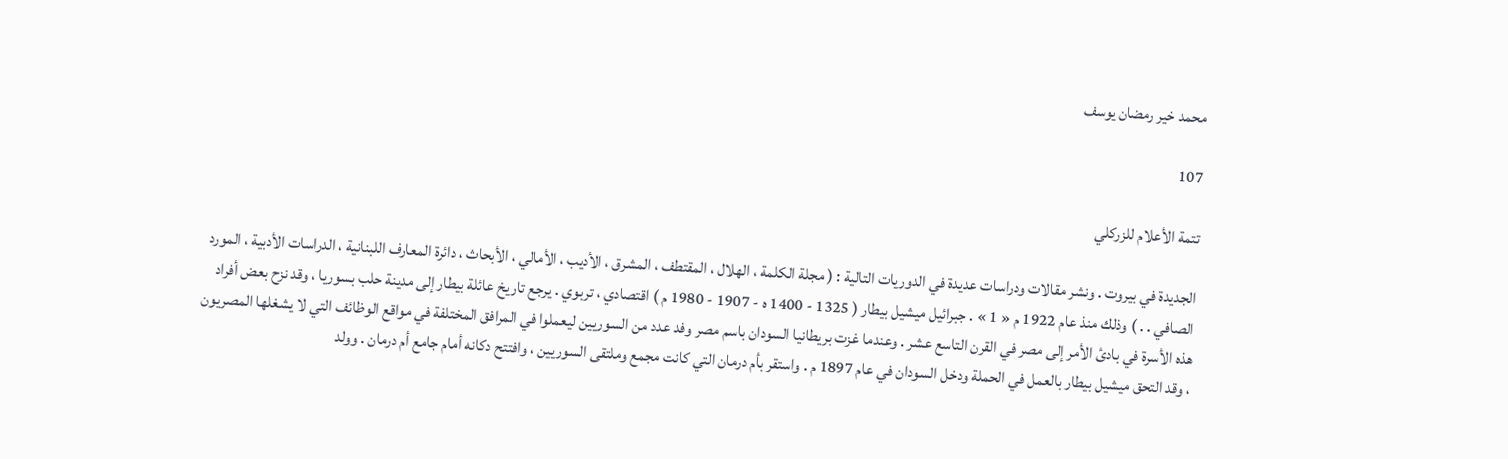محمد خير رمضان يوسف

107

تتمة الأعلام للزركلي

الجديدة في بيروت . ونشر مقالات ودراسات عديدة في الدوريات التالية : ( مجلة الكلمة ، الهلال ، المقتطف ، المشرق ، الأديب ، الأمالي ، الأبحاث ، دائرة المعارف اللبنانية ، الدراسات الأدبية ، المورد الصافي . . ) وذلك منذ عام 1922 م « 1 » . جبرائيل ميشيل بيطار ( 1325 - 1400 ه - 1907 - 1980 م ) اقتصادي ، تربوي . يرجع تاريخ عائلة بيطار إلى مدينة حلب بسوريا ، وقد نزح بعض أفراد هذه الأسرة في بادئ الأمر إلى مصر في القرن التاسع عشر . وعندما غزت بريطانيا السودان باسم مصر وفد عدد من السوريين ليعملوا في المرافق المختلفة في مواقع الوظائف التي لا يشغلها المصريون ، وقد التحق ميشيل بيطار بالعمل في الحملة ودخل السودان في عام 1897 م . واستقر بأم درمان التي كانت مجمع وملتقى السوريين ، وافتتح دكانه أمام جامع أم درمان . وولد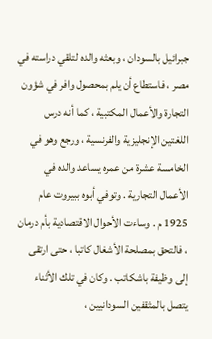جبرائيل بالسودان ، وبعثه والده لتلقي دراسته في مصر ، فاستطاع أن يلم بمحصول وافر في شؤون التجارة والأعمال المكتبية ، كما أنه درس اللغتين الإنجليزية والفرنسية ، ورجع وهو في الخامسة عشرة من عمره يساعد والده في الأعمال التجارية . وتوفي أبوه ببيروت عام 1925 م . وساءت الأحوال الاقتصادية بأم درمان ، فالتحق بمصلحة الأشغال كاتبا ، حتى ارتقى إلى وظيفة باشكاتب . وكان في تلك الأثناء يتصل بالمثقفين السودانيين ،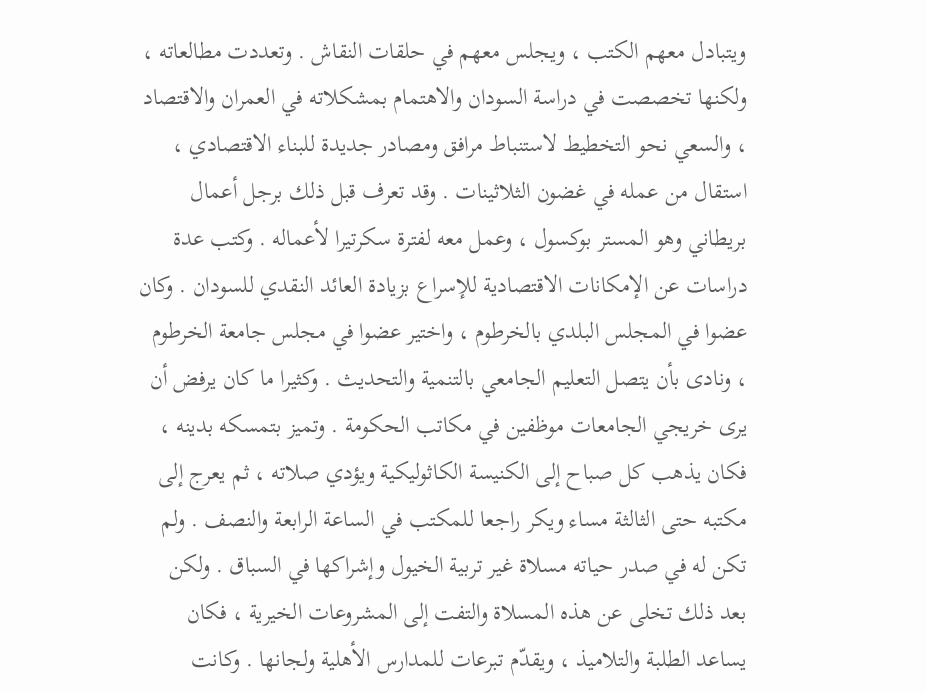ويتبادل معهم الكتب ، ويجلس معهم في حلقات النقاش . وتعددت مطالعاته ، ولكنها تخصصت في دراسة السودان والاهتمام بمشكلاته في العمران والاقتصاد ، والسعي نحو التخطيط لاستنباط مرافق ومصادر جديدة للبناء الاقتصادي ، استقال من عمله في غضون الثلاثينات . وقد تعرف قبل ذلك برجل أعمال بريطاني وهو المستر بوكسول ، وعمل معه لفترة سكرتيرا لأعماله . وكتب عدة دراسات عن الإمكانات الاقتصادية للإسراع بزيادة العائد النقدي للسودان . وكان عضوا في المجلس البلدي بالخرطوم ، واختير عضوا في مجلس جامعة الخرطوم ، ونادى بأن يتصل التعليم الجامعي بالتنمية والتحديث . وكثيرا ما كان يرفض أن يرى خريجي الجامعات موظفين في مكاتب الحكومة . وتميز بتمسكه بدينه ، فكان يذهب كل صباح إلى الكنيسة الكاثوليكية ويؤدي صلاته ، ثم يعرج إلى مكتبه حتى الثالثة مساء ويكر راجعا للمكتب في الساعة الرابعة والنصف . ولم تكن له في صدر حياته مسلاة غير تربية الخيول وإشراكها في السباق . ولكن بعد ذلك تخلى عن هذه المسلاة والتفت إلى المشروعات الخيرية ، فكان يساعد الطلبة والتلاميذ ، ويقدّم تبرعات للمدارس الأهلية ولجانها . وكانت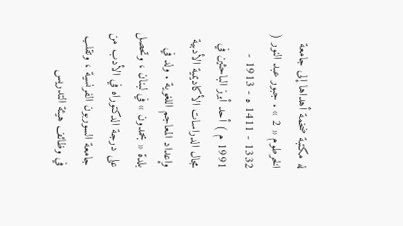له مكتبة ضخمة أهداها إلى جامعة الخرطوم « 2 » . جبور عبد النور ( 1332 - 1411 ه - 1913 - 1991 م ) أحد أبرز الباحثين في مجال الدراسات الأكاديمية الأدبية وإعداد المعاجم اللغوية . ولد في بلدة « بحمدون » في لبنان ، وتحصل على درجة الدكتوراه في الأدب من جامعة السوربون الفرنسية ، وتقلب في وظائف هيئة التدريس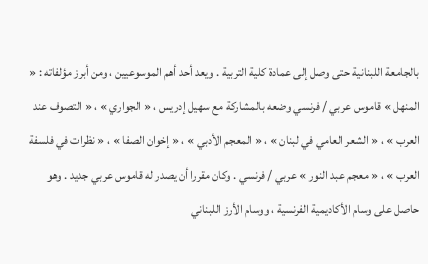بالجامعة اللبنانية حتى وصل إلى عمادة كلية التربية . ويعد أحد أهم الموسوعيين ، ومن أبرز مؤلفاته : « المنهل » قاموس عربي / فرنسي وضعه بالمشاركة مع سهيل إدريس ، « الجواري » ، « التصوف عند العرب » ، « الشعر العامي في لبنان » ، « المعجم الأدبي » ، « إخوان الصفا » ، « نظرات في فلسفة العرب » ، « معجم عبد النور » عربي / فرنسي . وكان مقررا أن يصدر له قاموس عربي جديد . وهو حاصل على وسام الأكاديمية الفرنسية ، ووسام الأرز اللبناني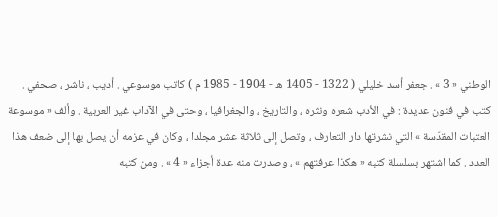الوطني « 3 » . جعفر أسد خليلي ( 1322 - 1405 ه - 1904 - 1985 م ) كاتب موسوعي . أديب ، ناشر ، صحفي . كتب في فنون عديدة : في الأدب شعره ونثره ، والتاريخ ، والجغرافيا ، وحتى في الآداب غير العربية . وألف « موسوعة العتبات المقدّسة » التي نشرتها دار التعارف ، وتصل إلى ثلاثة عشر مجلدا ، وكان في عزمه أن يصل بها إلى ضعف هذا العدد . كما اشتهر بسلسلة كتبه « هكذا عرفتهم » ، وصدرت منه عدة أجزاء « 4 » . ومن كتبه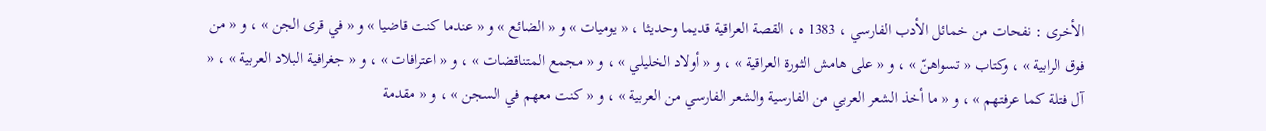الأخرى : نفحات من خمائل الأدب الفارسي ، 1383 ه ، القصة العراقية قديما وحديثا ، « يوميات » و « الضائع » و « عندما كنت قاضيا » و « في قرى الجن » ، و « من فوق الرابية » ، وكتاب « تسواهنّ » ، و « على هامش الثورة العراقية » ، و « أولاد الخليلي » ، و « مجمع المتناقضات » ، و « اعترافات » ، و « جغرافية البلاد العربية » ، « آل فتلة كما عرفتهم » ، و « ما أخذ الشعر العربي من الفارسية والشعر الفارسي من العربية » ، و « كنت معهم في السجن » ، و « مقدمة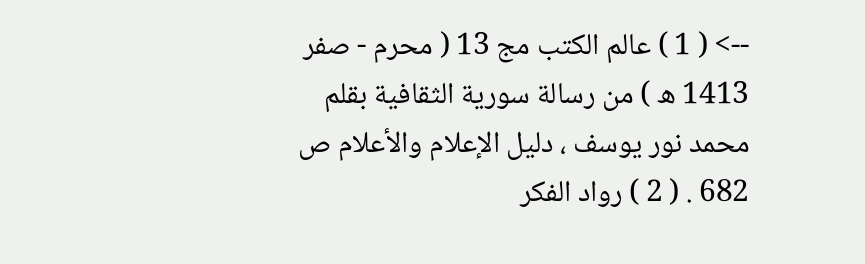--> ( 1 ) عالم الكتب مج 13 ( محرم - صفر 1413 ه ) من رسالة سورية الثقافية بقلم محمد نور يوسف ، دليل الإعلام والأعلام ص 682 . ( 2 ) رواد الفكر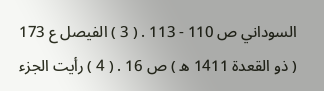السوداني ص 110 - 113 . ( 3 ) الفيصل ع 173 ( ذو القعدة 1411 ه ) ص 16 . ( 4 ) رأيت الجزء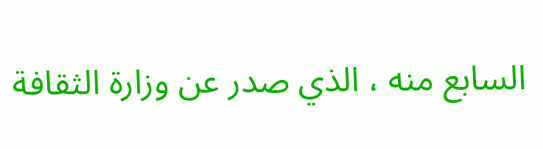السابع منه ، الذي صدر عن وزارة الثقافة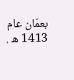بعمّان عام 1413 ه .